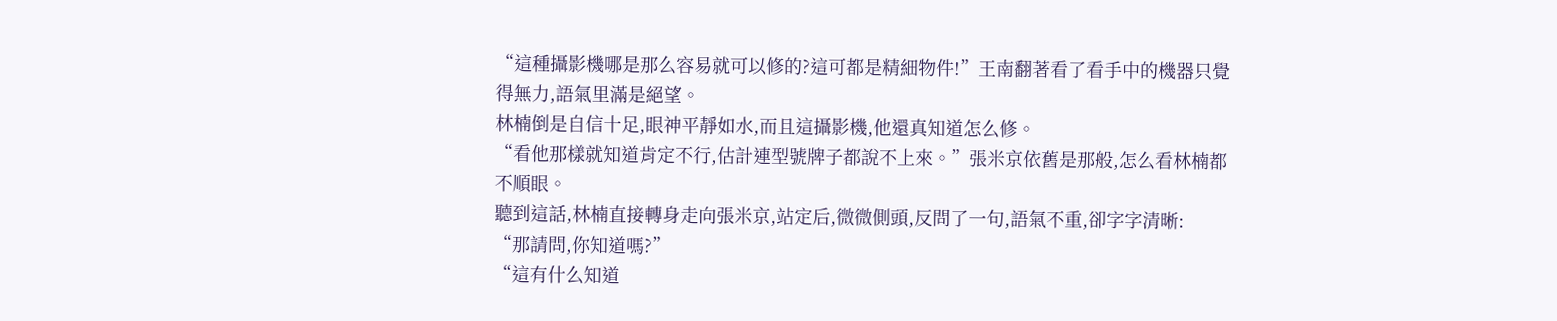“這種攝影機哪是那么容易就可以修的?這可都是精細物件!”王南翻著看了看手中的機器只覺得無力,語氣里滿是絕望。
林楠倒是自信十足,眼神平靜如水,而且這攝影機,他還真知道怎么修。
“看他那樣就知道肯定不行,估計連型號牌子都說不上來。”張米京依舊是那般,怎么看林楠都不順眼。
聽到這話,林楠直接轉身走向張米京,站定后,微微側頭,反問了一句,語氣不重,卻字字清晰:
“那請問,你知道嗎?”
“這有什么知道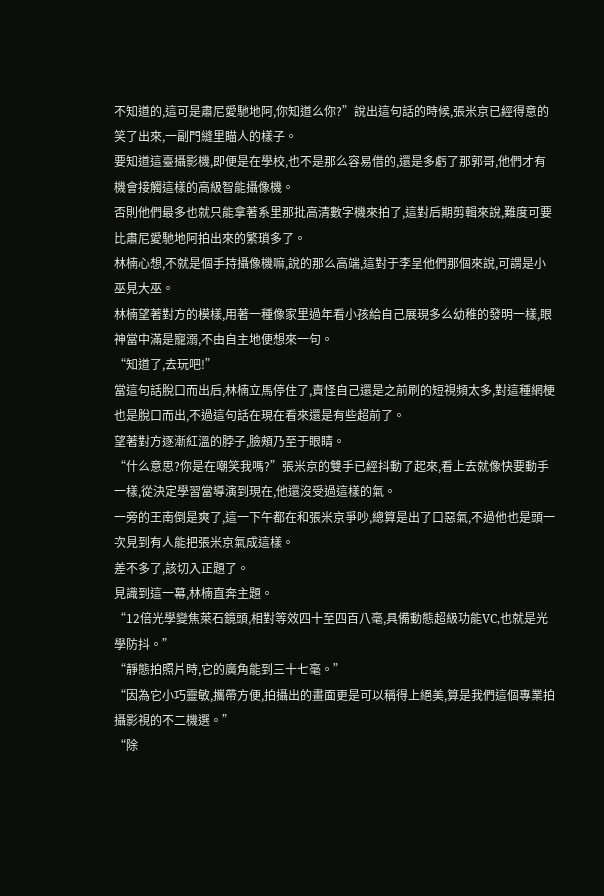不知道的,這可是肅尼愛馳地阿,你知道么你?”說出這句話的時候,張米京已經得意的笑了出來,一副門縫里瞄人的樣子。
要知道這臺攝影機,即便是在學校,也不是那么容易借的,還是多虧了那郭哥,他們才有機會接觸這樣的高級智能攝像機。
否則他們最多也就只能拿著系里那批高清數字機來拍了,這對后期剪輯來說,難度可要比肅尼愛馳地阿拍出來的繁瑣多了。
林楠心想,不就是個手持攝像機嘛,說的那么高端,這對于李呈他們那個來說,可謂是小巫見大巫。
林楠望著對方的模樣,用著一種像家里過年看小孩給自己展現多么幼稚的發明一樣,眼神當中滿是寵溺,不由自主地便想來一句。
“知道了,去玩吧!”
當這句話脫口而出后,林楠立馬停住了,責怪自己還是之前刷的短視頻太多,對這種網梗也是脫口而出,不過這句話在現在看來還是有些超前了。
望著對方逐漸紅溫的脖子,臉頰乃至于眼睛。
“什么意思?你是在嘲笑我嗎?”張米京的雙手已經抖動了起來,看上去就像快要動手一樣,從決定學習當導演到現在,他還沒受過這樣的氣。
一旁的王南倒是爽了,這一下午都在和張米京爭吵,總算是出了口惡氣,不過他也是頭一次見到有人能把張米京氣成這樣。
差不多了,該切入正題了。
見識到這一幕,林楠直奔主題。
“12倍光學變焦萊石鏡頭,相對等效四十至四百八毫,具備動態超級功能VC,也就是光學防抖。”
“靜態拍照片時,它的廣角能到三十七毫。”
“因為它小巧靈敏,攜帶方便,拍攝出的畫面更是可以稱得上絕美,算是我們這個專業拍攝影視的不二機選。”
“除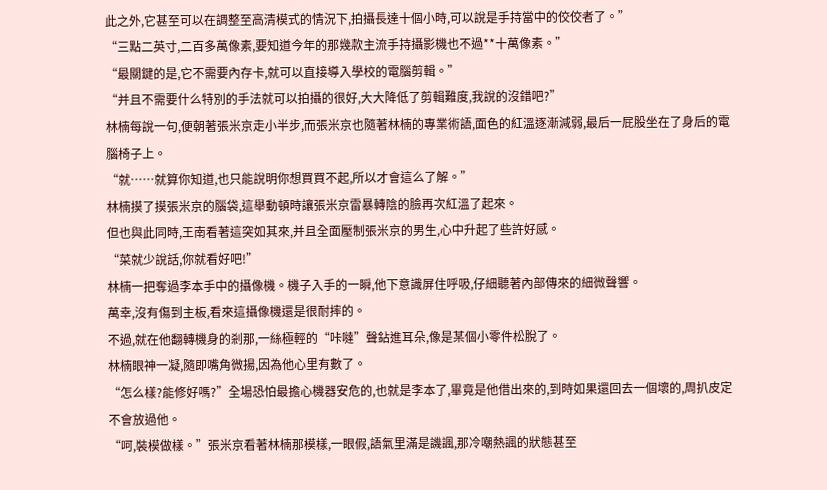此之外,它甚至可以在調整至高清模式的情況下,拍攝長達十個小時,可以說是手持當中的佼佼者了。”
“三點二英寸,二百多萬像素,要知道今年的那幾款主流手持攝影機也不過**十萬像素。”
“最關鍵的是,它不需要內存卡,就可以直接導入學校的電腦剪輯。”
“并且不需要什么特別的手法就可以拍攝的很好,大大降低了剪輯難度,我說的沒錯吧?”
林楠每說一句,便朝著張米京走小半步,而張米京也隨著林楠的專業術語,面色的紅溫逐漸減弱,最后一屁股坐在了身后的電腦椅子上。
“就……就算你知道,也只能說明你想買買不起,所以才會這么了解。”
林楠摸了摸張米京的腦袋,這舉動頓時讓張米京雷暴轉陰的臉再次紅溫了起來。
但也與此同時,王南看著這突如其來,并且全面壓制張米京的男生,心中升起了些許好感。
“菜就少說話,你就看好吧!”
林楠一把奪過李本手中的攝像機。機子入手的一瞬,他下意識屏住呼吸,仔細聽著內部傳來的細微聲響。
萬幸,沒有傷到主板,看來這攝像機還是很耐摔的。
不過,就在他翻轉機身的剎那,一絲極輕的“咔噠”聲鉆進耳朵,像是某個小零件松脫了。
林楠眼神一凝,隨即嘴角微揚,因為他心里有數了。
“怎么樣?能修好嗎?”全場恐怕最擔心機器安危的,也就是李本了,畢竟是他借出來的,到時如果還回去一個壞的,周扒皮定不會放過他。
“呵,裝模做樣。”張米京看著林楠那模樣,一眼假,語氣里滿是譏諷,那冷嘲熱諷的狀態甚至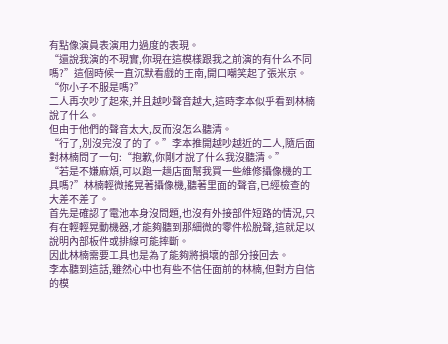有點像演員表演用力過度的表現。
“還說我演的不現實,你現在這模樣跟我之前演的有什么不同嗎?”這個時候一直沉默看戲的王南,開口嘲笑起了張米京。
“你小子不服是嗎?”
二人再次吵了起來,并且越吵聲音越大,這時李本似乎看到林楠說了什么。
但由于他們的聲音太大,反而沒怎么聽清。
“行了,別沒完沒了的了。”李本推開越吵越近的二人,隨后面對林楠問了一句:“抱歉,你剛才說了什么我沒聽清。”
“若是不嫌麻煩,可以跑一趟店面幫我買一些維修攝像機的工具嗎?”林楠輕微搖晃著攝像機,聽著里面的聲音,已經檢查的大差不差了。
首先是確認了電池本身沒問題,也沒有外接部件短路的情況,只有在輕輕晃動機器,才能夠聽到那細微的零件松脫聲,這就足以說明內部板件或排線可能摔斷。
因此林楠需要工具也是為了能夠將損壞的部分接回去。
李本聽到這話,雖然心中也有些不信任面前的林楠,但對方自信的模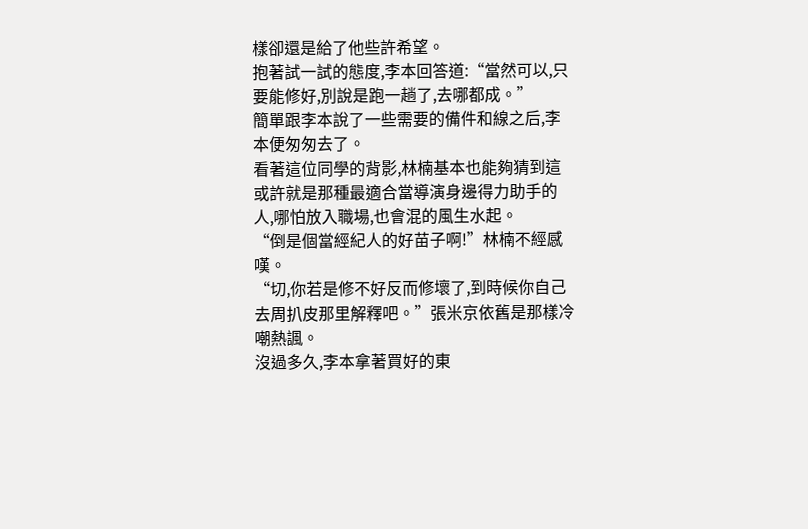樣卻還是給了他些許希望。
抱著試一試的態度,李本回答道:“當然可以,只要能修好,別說是跑一趟了,去哪都成。”
簡單跟李本說了一些需要的備件和線之后,李本便匆匆去了。
看著這位同學的背影,林楠基本也能夠猜到這或許就是那種最適合當導演身邊得力助手的人,哪怕放入職場,也會混的風生水起。
“倒是個當經紀人的好苗子啊!”林楠不經感嘆。
“切,你若是修不好反而修壞了,到時候你自己去周扒皮那里解釋吧。”張米京依舊是那樣冷嘲熱諷。
沒過多久,李本拿著買好的東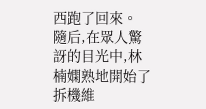西跑了回來。
隨后,在眾人驚訝的目光中,林楠嫻熟地開始了拆機維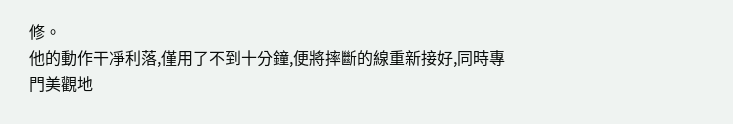修。
他的動作干凈利落,僅用了不到十分鐘,便將摔斷的線重新接好,同時專門美觀地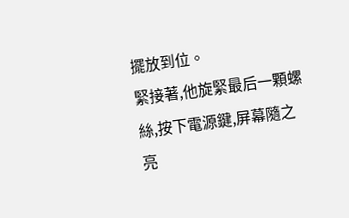擺放到位。
緊接著,他旋緊最后一顆螺絲,按下電源鍵,屏幕隨之亮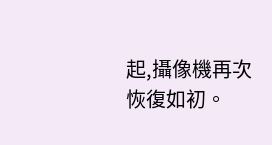起,攝像機再次恢復如初。